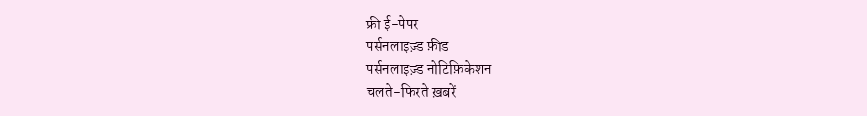फ्री ई-पेपर
पर्सनलाइज़्ड फ़ीड
पर्सनलाइज़्ड नोटिफ़िकेशन
चलते-फिरते ख़बरें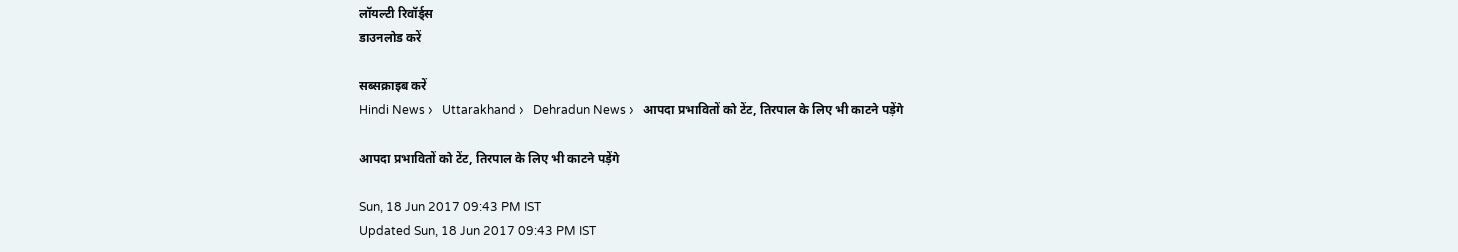लॉयल्टी रिवॉर्ड्स
डाउनलोड करें

सब्सक्राइब करें
Hindi News ›   Uttarakhand ›   Dehradun News ›   आपदा प्रभावितों को टेंट, तिरपाल के लिए भी काटने पड़ेंगे

आपदा प्रभावितों को टेंट, तिरपाल के लिए भी काटने पड़ेंगे

Sun, 18 Jun 2017 09:43 PM IST
Updated Sun, 18 Jun 2017 09:43 PM IST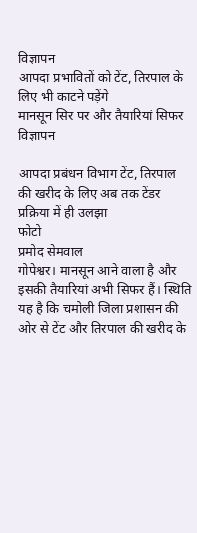विज्ञापन
आपदा प्रभावितों को टेंट, तिरपाल के लिए भी काटने पड़ेंगे
मानसून सिर पर और तैयारियां सिफर
विज्ञापन

आपदा प्रबंधन विभाग टेंट, तिरपाल की खरीद के लिए अब तक टेंडर प्रक्रिया में ही उलझा
फोटो
प्रमोद सेमवाल
गोपेश्वर। मानसून आने वाला है और इसकी तैयारियां अभी सिफर हैं। स्थिति यह है कि चमोली जिला प्रशासन की ओर से टेंट और तिरपाल की खरीद के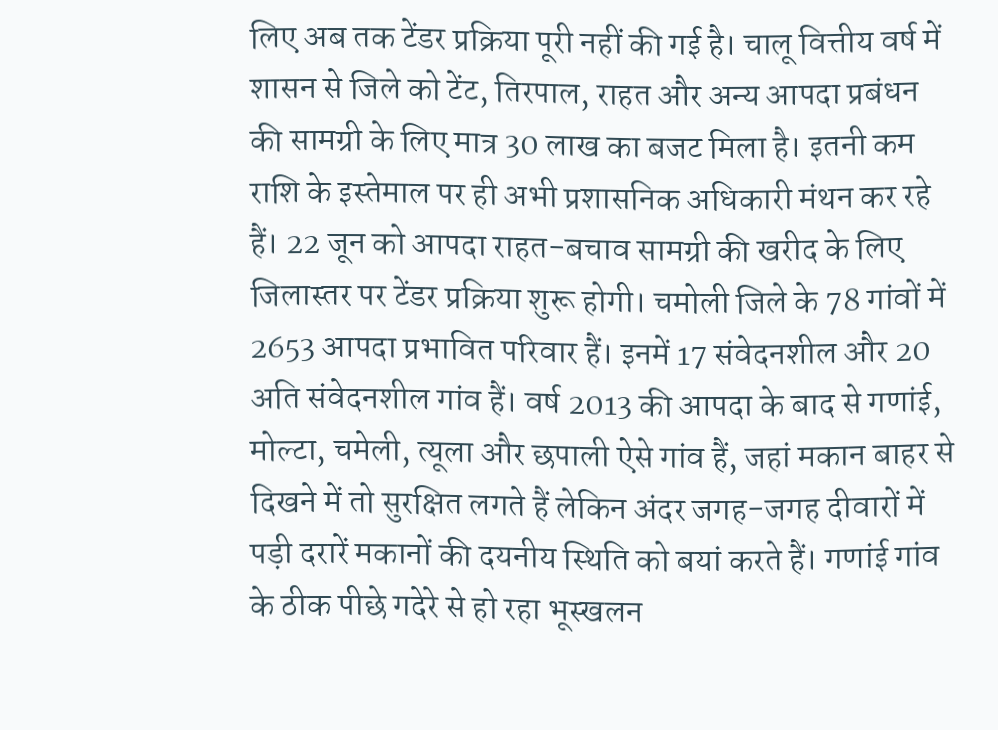लिए अब तक टेंडर प्रक्रिया पूरी नहीं की गई है। चालू वित्तीय वर्ष में शासन से जिले को टेंट, तिरपाल, राहत और अन्य आपदा प्रबंधन की सामग्री के लिए मात्र 30 लाख का बजट मिला है। इतनी कम राशि के इस्तेमाल पर ही अभी प्रशासनिक अधिकारी मंथन कर रहे हैं। 22 जून को आपदा राहत-बचाव सामग्री की खरीद के लिए जिलास्तर पर टेंडर प्रक्रिया शुरू होगी। चमोली जिले के 78 गांवों में 2653 आपदा प्रभावित परिवार हैं। इनमें 17 संवेदनशील और 20 अति संवेदनशील गांव हैं। वर्ष 2013 की आपदा के बाद से गणांई, मोल्टा, चमेली, त्यूला और छपाली ऐसे गांव हैं, जहां मकान बाहर से दिखने में तो सुरक्षित लगते हैं लेकिन अंदर जगह-जगह दीवारों में पड़ी दरारें मकानों की दयनीय स्थिति को बयां करते हैं। गणांई गांव के ठीक पीछे गदेरे से हो रहा भूस्खलन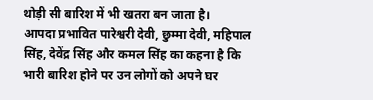थोड़ी सी बारिश में भी खतरा बन जाता है।
आपदा प्रभावित पारेश्वरी देवी, छुम्मा देवी, महिपाल सिंह, देवेंद्र सिंह और कमल सिंह का कहना है कि भारी बारिश होने पर उन लोगों को अपने घर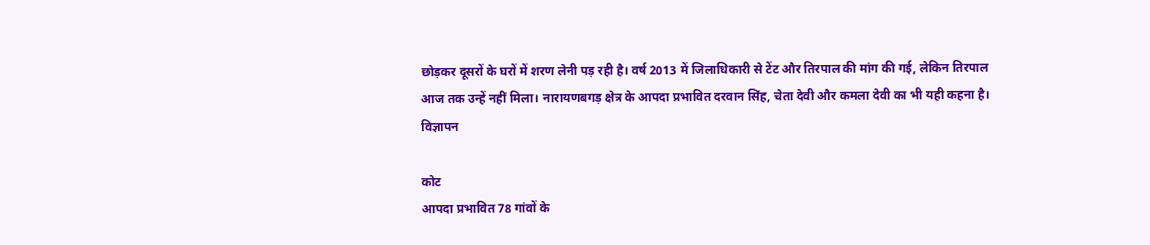छोड़कर दूसरों के घरों में शरण लेनी पड़ रही है। वर्ष 2013 में जिलाधिकारी से टेंट और तिरपाल की मांग की गई, लेकिन तिरपाल आज तक उन्हें नहीं मिला। नारायणबगड़ क्षेत्र के आपदा प्रभावित दरवान सिंह, चेता देवी और कमला देवी का भी यही कहना है।
विज्ञापन

कोट
आपदा प्रभावित 78 गांवों के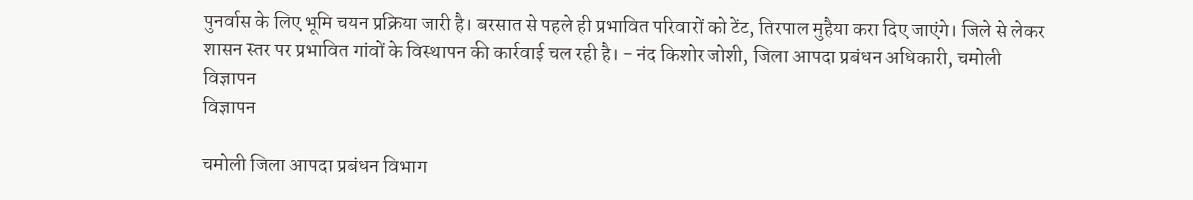पुनर्वास के लिए भूमि चयन प्रक्रिया जारी है। बरसात से पहले ही प्रभावित परिवारों को टेंट, तिरपाल मुहैया करा दिए जाएंगे। जिले से लेकर शासन स्तर पर प्रभावित गांवों के विस्थापन की कार्रवाई चल रही है। - नंद किशोर जोशी, जिला आपदा प्रबंधन अधिकारी, चमोली
विज्ञापन
विज्ञापन

चमोली जिला आपदा प्रबंधन विभाग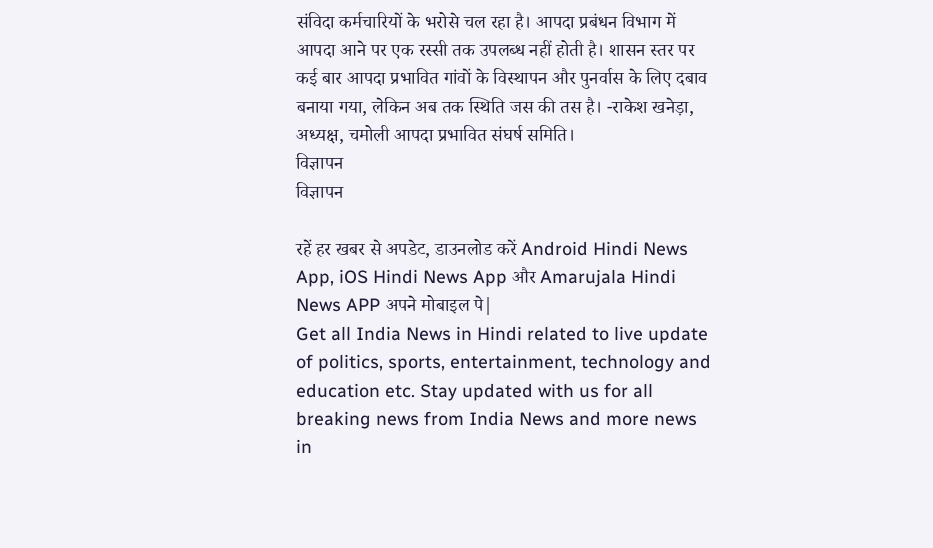संविदा कर्मचारियों के भरोसे चल रहा है। आपदा प्रबंधन विभाग में आपदा आने पर एक रस्सी तक उपलब्ध नहीं होती है। शासन स्तर पर कई बार आपदा प्रभावित गांवों के विस्थापन और पुनर्वास के लिए दबाव बनाया गया, लेकिन अब तक स्थिति जस की तस है। -राकेश खनेड़ा, अध्यक्ष, चमोली आपदा प्रभावित संघर्ष समिति।
विज्ञापन
विज्ञापन

रहें हर खबर से अपडेट, डाउनलोड करें Android Hindi News App, iOS Hindi News App और Amarujala Hindi News APP अपने मोबाइल पे|
Get all India News in Hindi related to live update of politics, sports, entertainment, technology and education etc. Stay updated with us for all breaking news from India News and more news in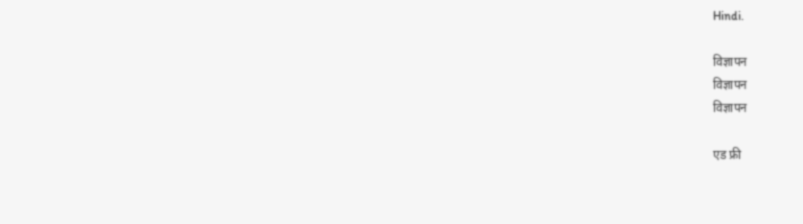Hindi.

विज्ञापन
विज्ञापन
विज्ञापन

एड फ्री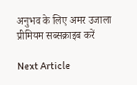अनुभव के लिए अमर उजाला प्रीमियम सब्सक्राइब करें

Next Article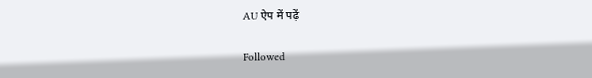AU ऐप में पढ़ें

Followed